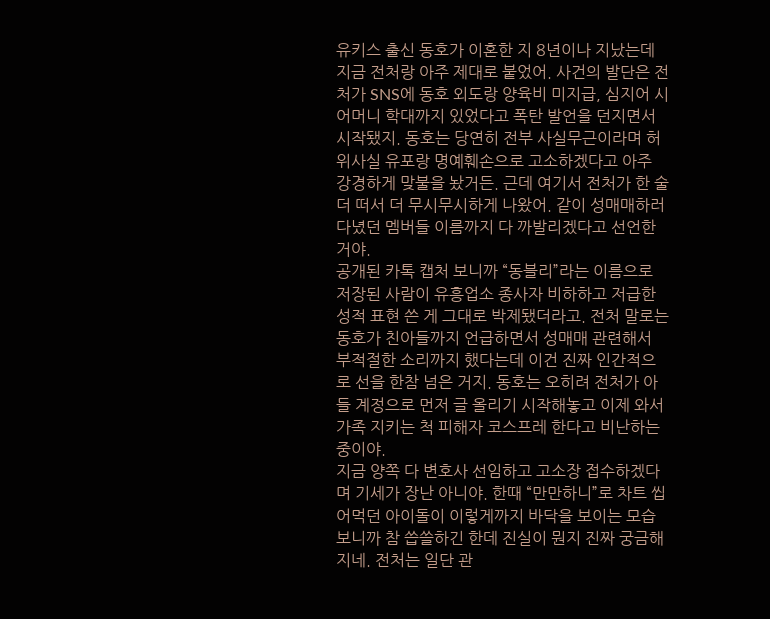유키스 출신 동호가 이혼한 지 8년이나 지났는데 지금 전처랑 아주 제대로 붙었어. 사건의 발단은 전처가 SNS에 동호 외도랑 양육비 미지급, 심지어 시어머니 학대까지 있었다고 폭탄 발언을 던지면서 시작됐지. 동호는 당연히 전부 사실무근이라며 허위사실 유포랑 명예훼손으로 고소하겠다고 아주 강경하게 맞불을 놨거든. 근데 여기서 전처가 한 술 더 떠서 더 무시무시하게 나왔어. 같이 성매매하러 다녔던 멤버들 이름까지 다 까발리겠다고 선언한 거야.
공개된 카톡 캡처 보니까 “동블리”라는 이름으로 저장된 사람이 유흥업소 종사자 비하하고 저급한 성적 표현 쓴 게 그대로 박제됐더라고. 전처 말로는 동호가 친아들까지 언급하면서 성매매 관련해서 부적절한 소리까지 했다는데 이건 진짜 인간적으로 선을 한참 넘은 거지. 동호는 오히려 전처가 아들 계정으로 먼저 글 올리기 시작해놓고 이제 와서 가족 지키는 척 피해자 코스프레 한다고 비난하는 중이야.
지금 양쪽 다 변호사 선임하고 고소장 접수하겠다며 기세가 장난 아니야. 한때 “만만하니”로 차트 씹어먹던 아이돌이 이렇게까지 바닥을 보이는 모습 보니까 참 씁쓸하긴 한데 진실이 뭔지 진짜 궁금해지네. 전처는 일단 관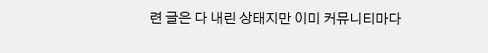련 글은 다 내린 상태지만 이미 커뮤니티마다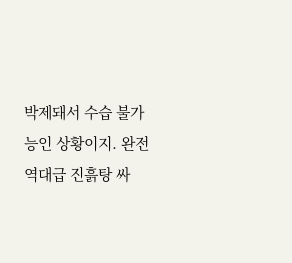박제돼서 수습 불가능인 상황이지. 완전 역대급 진흙탕 싸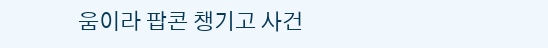움이라 팝콘 챙기고 사건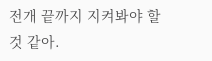전개 끝까지 지켜봐야 할 것 같아.